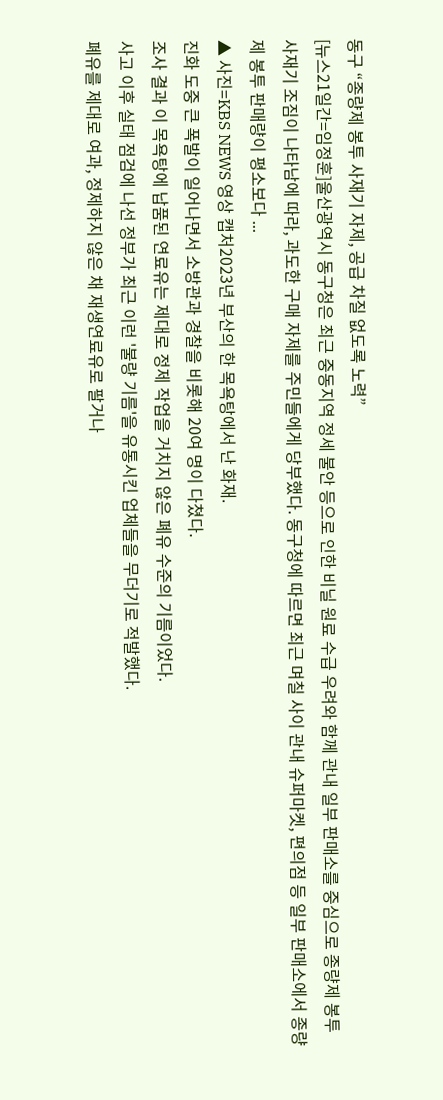동구 “종량제 봉투 사재기 자제, 공급 차질 없도록 노력”
[뉴스21일간=임정훈]울산광역시 동구청은 최근 중동지역 정세 불안 등으로 인한 비닐 원료 수급 우려와 함께 관내 일부 판매소를 중심으로 종량제 봉투 사재기 조짐이 나타남에 따라, 과도한 구매 자제를 주민들에게 당부했다. 동구청에 따르면 최근 며칠 사이 관내 슈퍼마켓, 편의점 등 일부 판매소에서 종량제 봉투 판매량이 평소보다 ...
▲ 사진=KBS NEWS 영상 캡처2023년 부산의 한 목욕탕에서 난 화재.
진화 도중 큰 폭발이 일어나면서 소방관과 경찰을 비롯해 20여 명이 다쳤다.
조사 결과 이 목욕탕에 납품된 연료유는 제대로 정제 작업을 거치지 않은 폐유 수준의 기름이었다.
사고 이후 실태 점검에 나선 정부가 최근 이런 '불량 기름'을 유통시킨 업체들을 무더기로 적발했다.
폐유를 제대로 여과, 정제하지 않은 채 재생연료유로 팔거나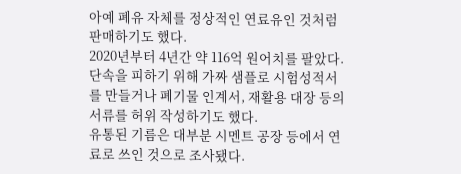아예 폐유 자체를 정상적인 연료유인 것처럼 판매하기도 했다.
2020년부터 4년간 약 116억 원어치를 팔았다.
단속을 피하기 위해 가짜 샘플로 시험성적서를 만들거나 폐기물 인계서, 재활용 대장 등의 서류를 허위 작성하기도 했다.
유통된 기름은 대부분 시멘트 공장 등에서 연료로 쓰인 것으로 조사됐다.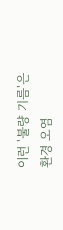이런 '불량 기름'은 환경 오염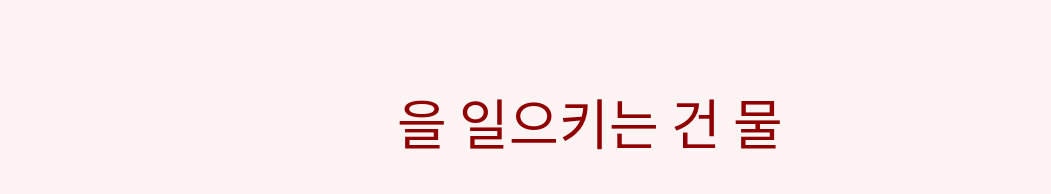을 일으키는 건 물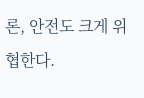론, 안전도 크게 위협한다.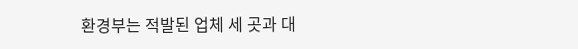환경부는 적발된 업체 세 곳과 대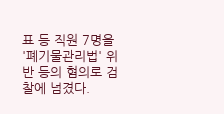표 등 직원 7명을 '폐기물관리법' 위반 등의 혐의로 검찰에 넘겼다.